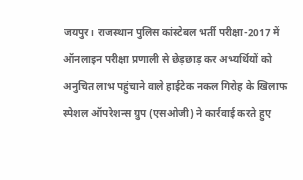जयपुर। राजस्थान पुलिस कांस्टेबल भर्ती परीक्षा-2017 में ऑनलाइन परीक्षा प्रणाली से छेड़छाड़ कर अभ्यर्थियों को अनुचित लाभ पहुंचाने वाले हाईटेक नकल गिरोह के खिलाफ स्पेशल ऑपरेशन्स ग्रुप (एसओजी) ने कार्रवाई करते हुए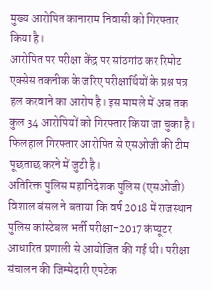मुख्य आरोपित कानाराम निवासी को गिरफ्तार किया है।
आरोपित पर परीक्षा केंद्र पर सांठगांठ कर रिमोट एक्सेस तकनीक के जरिए परीक्षार्थियों के प्रश्न पत्र हल करवाने का आरोप है। इस मामले में अब तक कुल 34 आरोपियों को गिरफ्तार किया जा चुका है। फिलहाल गिरफ्तार आरोपित से एसओजी की टीम पूछताछ करने में जुटी है।
अतिरिक्त पुलिस महानिदेशक पुलिस (एसओजी) विशाल बंसल ने बताया कि वर्ष 2018 में राजस्थान पुलिस कांस्टेबल भर्ती परीक्षा-2017 कंप्यूटर आधारित प्रणाली से आयोजित की गई थी। परीक्षा संचालन की जिम्मेदारी एपटेक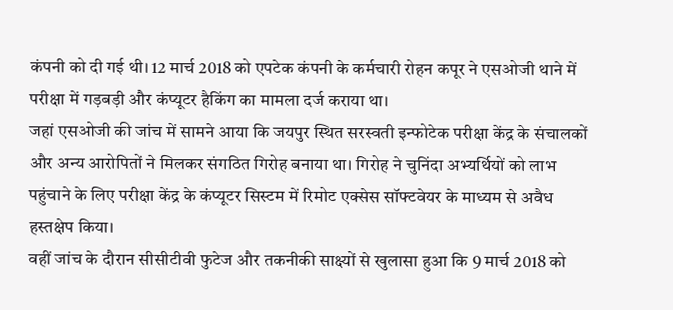कंपनी को दी गई थी। 12 मार्च 2018 को एपटेक कंपनी के कर्मचारी रोहन कपूर ने एसओजी थाने में परीक्षा में गड़बड़ी और कंप्यूटर हैकिंग का मामला दर्ज कराया था।
जहां एसओजी की जांच में सामने आया कि जयपुर स्थित सरस्वती इन्फोटेक परीक्षा केंद्र के संचालकों और अन्य आरोपितों ने मिलकर संगठित गिरोह बनाया था। गिरोह ने चुनिंदा अभ्यर्थियों को लाभ पहुंचाने के लिए परीक्षा केंद्र के कंप्यूटर सिस्टम में रिमोट एक्सेस सॉफ्टवेयर के माध्यम से अवैध हस्तक्षेप किया।
वहीं जांच के दौरान सीसीटीवी फुटेज और तकनीकी साक्ष्यों से खुलासा हुआ कि 9 मार्च 2018 को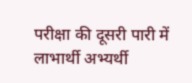परीक्षा की दूसरी पारी में लाभार्थी अभ्यर्थी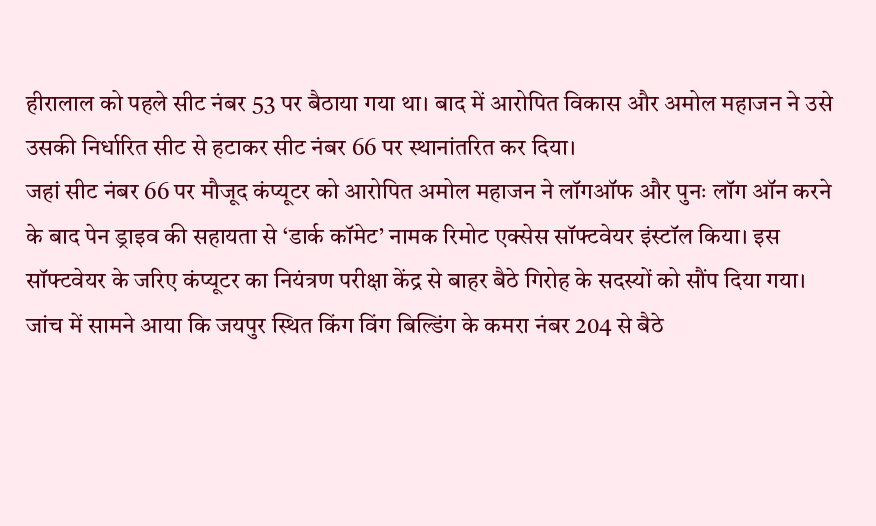हीरालाल को पहले सीट नंबर 53 पर बैठाया गया था। बाद में आरोपित विकास और अमोल महाजन ने उसे उसकी निर्धारित सीट से हटाकर सीट नंबर 66 पर स्थानांतरित कर दिया।
जहां सीट नंबर 66 पर मौजूद कंप्यूटर को आरोपित अमोल महाजन ने लॉगऑफ और पुनः लॉग ऑन करने के बाद पेन ड्राइव की सहायता से ‘डार्क कॉमेट’ नामक रिमोट एक्सेस सॉफ्टवेयर इंस्टॉल किया। इस सॉफ्टवेयर के जरिए कंप्यूटर का नियंत्रण परीक्षा केंद्र से बाहर बैठे गिरोह के सदस्यों को सौंप दिया गया।
जांच में सामने आया कि जयपुर स्थित किंग विंग बिल्डिंग के कमरा नंबर 204 से बैठे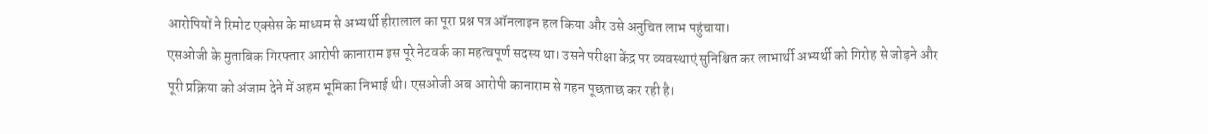आरोपियों ने रिमोट एक्सेस के माध्यम से अभ्यर्थी हीरालाल का पूरा प्रश्न पत्र ऑनलाइन हल किया और उसे अनुचित लाभ पहुंचाया।
एसओजी के मुताबिक गिरफ्तार आरोपी कानाराम इस पूरे नेटवर्क का महत्वपूर्ण सदस्य था। उसने परीक्षा केंद्र पर व्यवस्थाएं सुनिश्चित कर लाभार्थी अभ्यर्थी को गिरोह से जोड़ने और पूरी प्रक्रिया को अंजाम देने में अहम भूमिका निभाई थी। एसओजी अब आरोपी कानाराम से गहन पूछताछ कर रही है।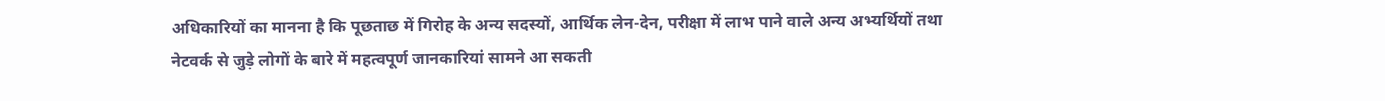अधिकारियों का मानना है कि पूछताछ में गिरोह के अन्य सदस्यों, आर्थिक लेन-देन, परीक्षा में लाभ पाने वाले अन्य अभ्यर्थियों तथा नेटवर्क से जुड़े लोगों के बारे में महत्वपूर्ण जानकारियां सामने आ सकती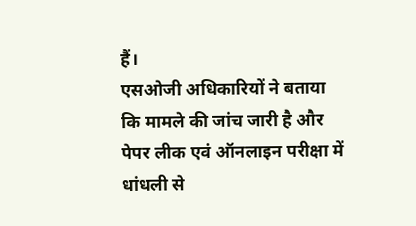हैं।
एसओजी अधिकारियों ने बताया कि मामले की जांच जारी है और पेपर लीक एवं ऑनलाइन परीक्षा में धांधली से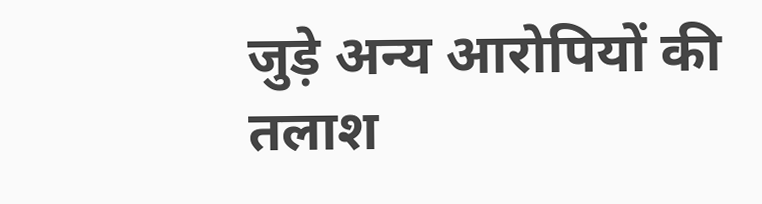जुड़े अन्य आरोपियों की तलाश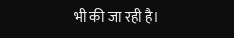भी की जा रही है।